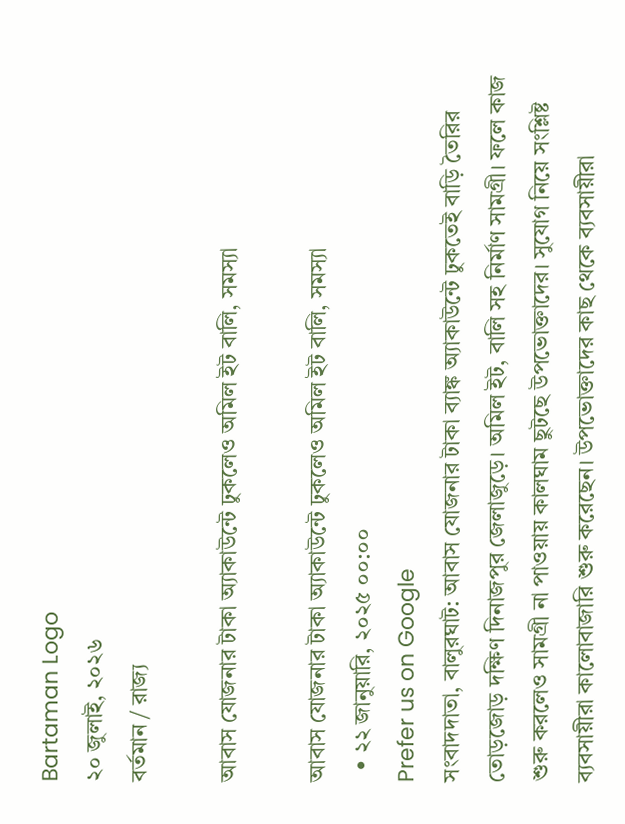Bartaman Logo
২০ জুলাই, ২০২৬
বর্তমান / রাজ্য

আবাস যোজনার টাকা অ্যাকাউন্টে ঢুকলেও অমিল ইট বালি, সমস্যা

আবাস যোজনার টাকা অ্যাকাউন্টে ঢুকলেও অমিল ইট বালি, সমস্যা
  • ২২ জানুয়ারি, ২০২৫ ০০:০০
Prefer us on Google
সংবাদদাতা, বালুরঘাট: আবাস যোজনার টাকা ব্যাঙ্ক অ্যাকাউন্টে ঢুকতেই বাড়ি তৈরির তোড়জোড় দক্ষিণ দিনাজপুর জেলাজুড়ে। অমিল ইট, বালি সহ নির্মাণ সামগ্রী। ফলে কাজ শুরু করলেও সামগ্রী না পাওয়ায় কালঘাম ছুটছে উপভোক্তাদের। সুযোগ নিয়ে সংশ্লিষ্ট ব্যবসায়ীরা কালোবাজারি শুরু করেছেন। উপভোক্তাদের কাছ থেকে ব্যবসায়ীরা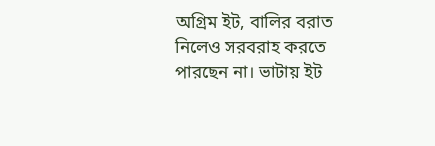অগ্রিম ইট, বালির বরাত নিলেও সরবরাহ করতে পারছেন না। ভাটায় ইট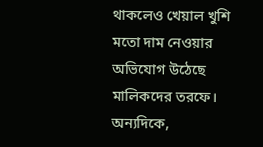থাকলেও খেয়াল খুশি মতো দাম নেওয়ার অভিযোগ উঠেছে মালিকদের তরফে। অন্যদিকে,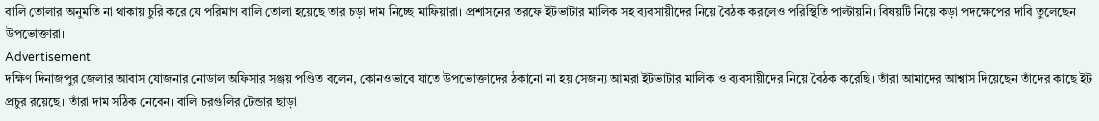বালি তোলার অনুমতি না থাকায় চুরি করে যে পরিমাণ বালি তোলা হয়েছে তার চড়া দাম নিচ্ছে মাফিয়ারা। প্রশাসনের তরফে ইটভাটার মালিক সহ ব্যবসায়ীদের নিয়ে বৈঠক করলেও পরিস্থিতি পাল্টায়নি। বিষয়টি নিয়ে কড়া পদক্ষেপের দাবি তুলেছেন উপভোক্তারা।
Advertisement
দক্ষিণ দিনাজপুর জেলার আবাস যোজনার নোডাল অফিসার সঞ্জয় পণ্ডিত বলেন, কোনওভাবে যাতে উপভোক্তাদের ঠকানো না হয় সেজন্য আমরা ইটভাটার মালিক ও ব্যবসায়ীদের নিয়ে বৈঠক করেছি। তাঁরা আমাদের আশ্বাস দিয়েছেন তাঁদের কাছে ইট প্রচুর রয়েছে। তাঁরা দাম সঠিক নেবেন। বালি চরগুলির টেন্ডার ছাড়া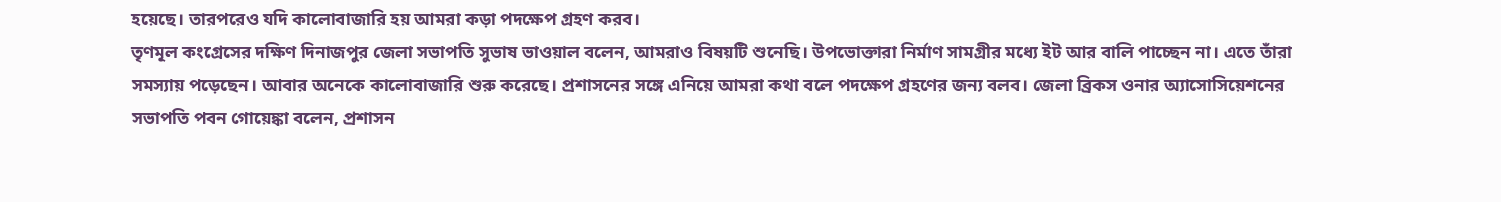হয়েছে। তারপরেও যদি কালোবাজারি হয় আমরা কড়া পদক্ষেপ গ্রহণ করব।
তৃণমূল কংগ্রেসের দক্ষিণ দিনাজপুর জেলা সভাপতি সুভাষ ভাওয়াল বলেন, আমরাও বিষয়টি শুনেছি। উপভোক্তারা নির্মাণ সামগ্রীর মধ্যে ইট আর বালি পাচ্ছেন না। এতে তাঁরা সমস্যায় পড়েছেন। আবার অনেকে কালোবাজারি শুরু করেছে। প্রশাসনের সঙ্গে এনিয়ে আমরা কথা বলে পদক্ষেপ গ্রহণের জন্য বলব। জেলা ব্রিকস ওনার অ্যাসোসিয়েশনের সভাপতি পবন গোয়েঙ্কা বলেন, প্রশাসন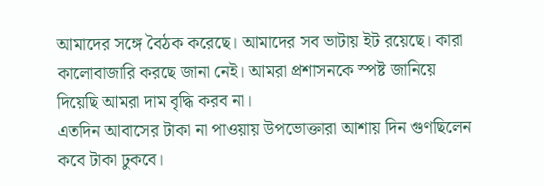আমাদের সঙ্গে বৈঠক করেছে। আমাদের সব ভাটায় ইট রয়েছে। কারা কালোবাজারি করছে জানা নেই। আমরা প্রশাসনকে স্পষ্ট জানিয়ে দিয়েছি আমরা দাম বৃদ্ধি করব না।
এতদিন আবাসের টাকা না পাওয়ায় উপভোক্তারা আশায় দিন গুণছিলেন কবে টাকা ঢুকবে।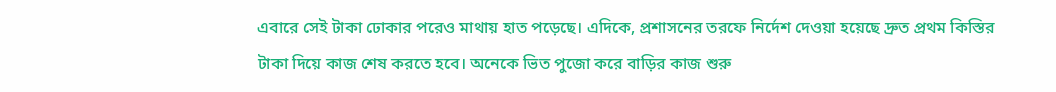এবারে সেই টাকা ঢোকার পরেও মাথায় হাত পড়েছে। এদিকে, প্রশাসনের তরফে নির্দেশ দেওয়া হয়েছে দ্রুত প্রথম কিস্তির টাকা দিয়ে কাজ শেষ করতে হবে। অনেকে ভিত পুজো করে বাড়ির কাজ শুরু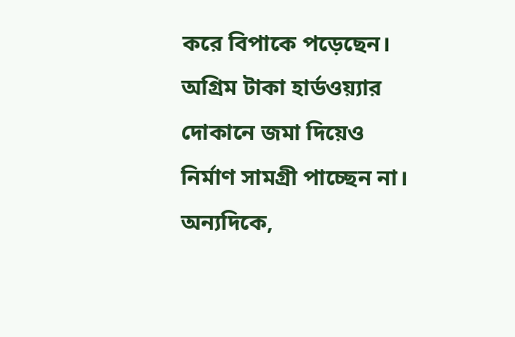করে বিপাকে পড়েছেন। অগ্রিম টাকা হার্ডওয়্যার দোকানে জমা দিয়েও নির্মাণ সামগ্রী পাচ্ছেন না। অন্যদিকে,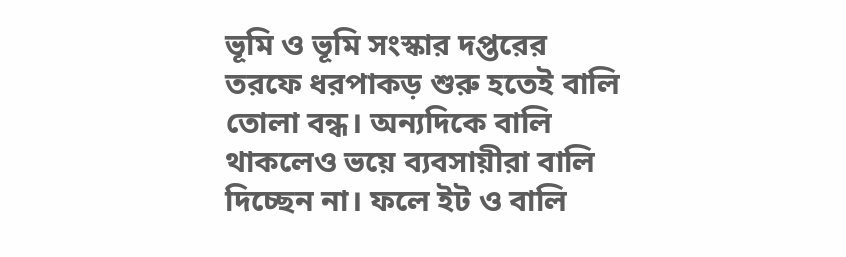ভূমি ও ভূমি সংস্কার দপ্তরের তরফে ধরপাকড় শুরু হতেই বালি তোলা বন্ধ। অন্যদিকে বালি থাকলেও ভয়ে ব্যবসায়ীরা বালি দিচ্ছেন না। ফলে ইট ও বালি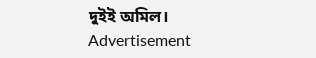দুইই অমিল।
Advertisement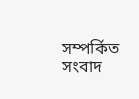সম্পর্কিত সংবাদ